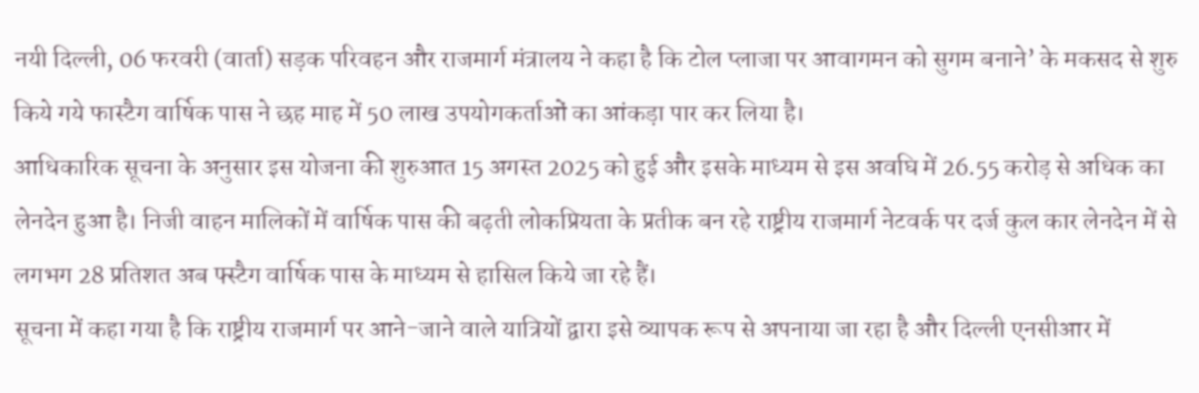नयी दिल्ली, 06 फरवरी (वार्ता) सड़क परिवहन और राजमार्ग मंत्रालय ने कहा है कि टोल प्लाजा पर आवागमन को सुगम बनाने’ के मकसद से शुरु किये गये फास्टैग वार्षिक पास ने छह माह में 50 लाख उपयोगकर्ताओं का आंकड़ा पार कर लिया है।
आधिकारिक सूचना के अनुसार इस योजना की शुरुआत 15 अगस्त 2025 को हुई और इसके माध्यम से इस अवघि में 26.55 करोड़ से अधिक का लेनदेन हुआ है। निजी वाहन मालिकों में वार्षिक पास की बढ़ती लोकप्रियता के प्रतीक बन रहे राष्ट्रीय राजमार्ग नेटवर्क पर दर्ज कुल कार लेनदेन में से लगभग 28 प्रतिशत अब फ्स्टैग वार्षिक पास के माध्यम से हासिल किये जा रहे हैं।
सूचना में कहा गया है कि राष्ट्रीय राजमार्ग पर आने-जाने वाले यात्रियों द्वारा इसे व्यापक रूप से अपनाया जा रहा है और दिल्ली एनसीआर में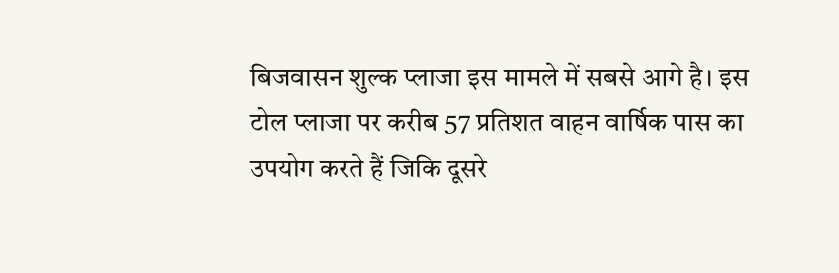बिजवासन शुल्क प्लाजा इस मामले में सबसे आगे है। इस टोल प्लाजा पर करीब 57 प्रतिशत वाहन वार्षिक पास का उपयोग करते हैं जिकि दूसरे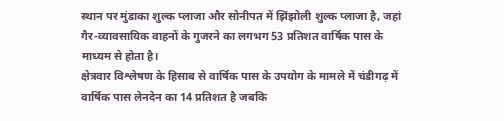स्थान पर मुंडाका शुल्क प्लाजा और सोनीपत में झिंझोली शुल्क प्लाजा है, जहां गैर-व्यावसायिक वाहनों के गुजरने का लगभग 53 प्रतिशत वार्षिक पास के माध्यम से होता है।
क्षेत्रवार विश्लेषण के हिसाब से वार्षिक पास के उपयोग के मामले में चंडीगढ़ में वार्षिक पास लेनदेन का 14 प्रतिशत है जबकि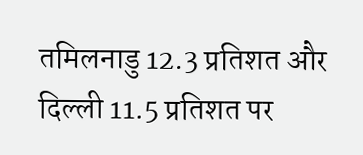तमिलनाडु 12.3 प्रतिशत और दिल्ली 11.5 प्रतिशत पर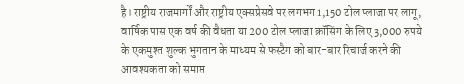है। राष्ट्रीय राजमार्गों और राष्ट्रीय एक्सप्रेसवे पर लगभग 1,150 टोल प्लाजा पर लागू, वार्षिक पास एक वर्ष की वैधता या 200 टोल प्लाजा क्रॉसिंग के लिए 3,000 रुपये के एकमुश्त शुल्क भुगतान के माध्यम से फस्टैग को बार-बार रिचार्ज करने की आवश्यकता को समाप्त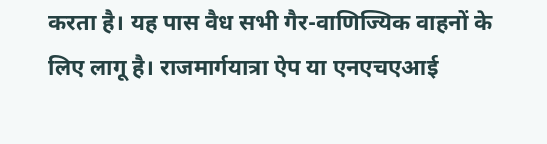करता है। यह पास वैध सभी गैर-वाणिज्यिक वाहनों के लिए लागू है। राजमार्गयात्रा ऐप या एनएचएआई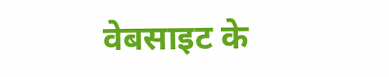वेबसाइट के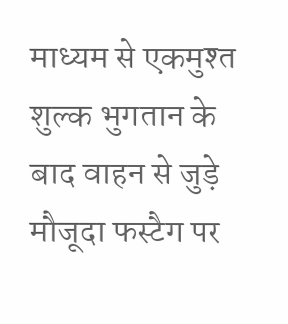माध्यम से एकमुश्त शुल्क भुगतान के बाद वाहन से जुड़े मौजूदा फस्टैग पर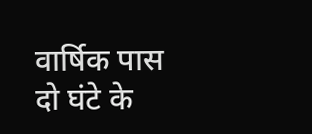वार्षिक पास दो घंटे के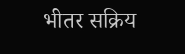भीतर सक्रिय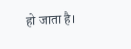हो जाता है।